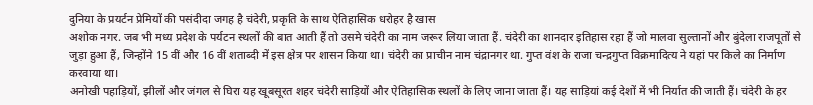दुनिया के प्रयर्टन प्रेमियों की पसंदीदा जगह है चंदेरी, प्रकृति के साथ ऐतिहासिक धरोहर है खास
अशोक नगर. जब भी मध्य प्रदेश के पर्यटन स्थलों की बात आती हैं तो उसमे चंदेरी का नाम जरूर लिया जाता हैं. चंदेरी का शानदार इतिहास रहा हैं जो मालवा सुल्तानों और बुंदेला राजपूतों से जुड़ा हुआ हैं, जिन्होंने 15 वीं और 16 वीं शताब्दी में इस क्षेत्र पर शासन किया था। चंदेरी का प्राचीन नाम चंद्रानगर था. गुप्त वंश के राजा चन्द्रगुप्त विक्रमादित्य ने यहां पर किले का निर्माण करवाया था।
अनोखी पहाड़ियों, झीलों और जंगल से घिरा यह खूबसूरत शहर चंदेरी साड़ियों और ऐतिहासिक स्थलों के लिए जाना जाता हैं। यह साड़ियां कई देशों में भी निर्यात की जाती हैं। चंदेरी के हर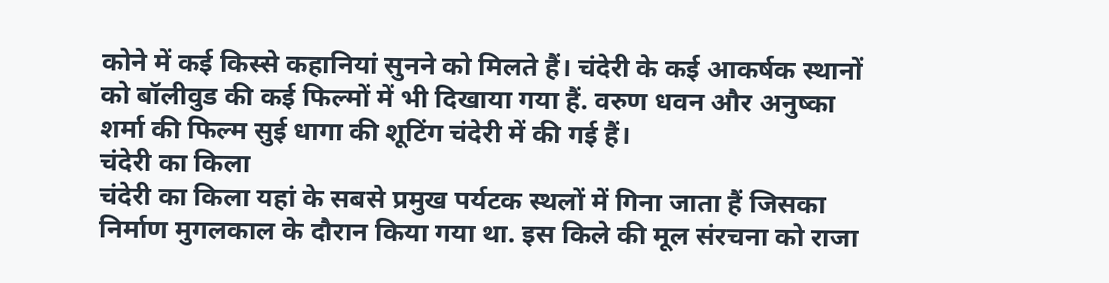कोने में कई किस्से कहानियां सुनने को मिलते हैं। चंदेरी के कई आकर्षक स्थानों को बॉलीवुड की कई फिल्मों में भी दिखाया गया हैं. वरुण धवन और अनुष्का शर्मा की फिल्म सुई धागा की शूटिंग चंदेरी में की गई हैं।
चंदेरी का किला
चंदेरी का किला यहां के सबसे प्रमुख पर्यटक स्थलों में गिना जाता हैं जिसका निर्माण मुगलकाल के दौरान किया गया था. इस किले की मूल संरचना को राजा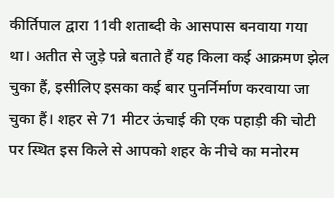कीर्तिपाल द्वारा 11वी शताब्दी के आसपास बनवाया गया था। अतीत से जुड़े पन्ने बताते हैं यह किला कई आक्रमण झेल चुका हैं, इसीलिए इसका कई बार पुनर्निर्माण करवाया जा चुका हैं। शहर से 71 मीटर ऊंचाई की एक पहाड़ी की चोटी पर स्थित इस किले से आपको शहर के नीचे का मनोरम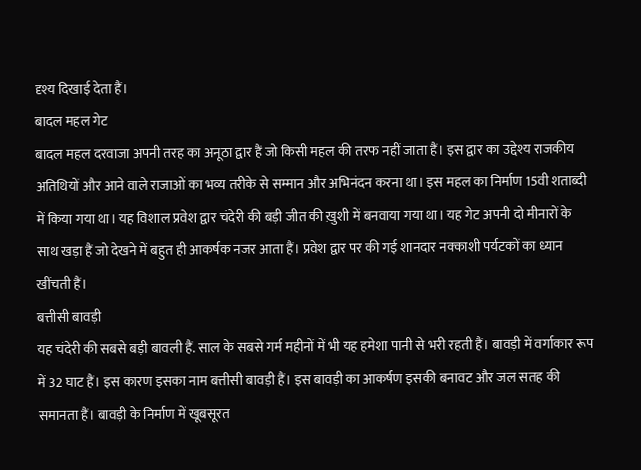दृश्य दिखाई देता हैं।
बादल महल गेट
बादल महल दरवाजा अपनी तरह का अनूठा द्वार हैं जो किसी महल की तरफ नहीं जाता हैं। इस द्वार का उद्देश्य राजकीय अतिथियों और आने वाले राजाओं का भव्य तरीके से सम्मान और अभिनंदन करना था। इस महल का निर्माण 15वी शताब्दी में किया गया था। यह विशाल प्रवेश द्वार चंदेरी की बड़ी जीत की ख़ुशी में बनवाया गया था। यह गेट अपनी दो मीनारों के साथ खड़ा हैं जो देखने में बहुत ही आकर्षक नजर आता हैं। प्रवेश द्वार पर की गई शानदार नक्काशी पर्यटकों का ध्यान खींचती हैं।
बत्तीसी बावड़ी
यह चंदेरी की सबसे बड़ी बावली हैं. साल के सबसे गर्म महीनों में भी यह हमेशा पानी से भरी रहती हैं। बावड़ी में वर्गाकार रूप में 32 घाट हैं। इस कारण इसका नाम बत्तीसी बावड़ी हैं। इस बावड़ी का आकर्षण इसकी बनावट और जल सतह की समानता हैं। बावड़ी के निर्माण में खूबसूरत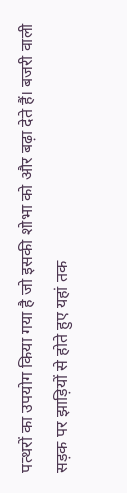पत्थरों का उपयोग किया गया है जो इसकी शोभा को और बढ़ा देते हैं। बजरी वाली सड़क पर झाड़ियों से होते हुए यहां तक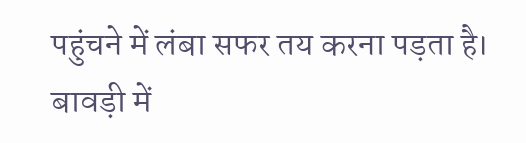पहुंचने में लंबा सफर तय करना पड़ता है। बावड़ी में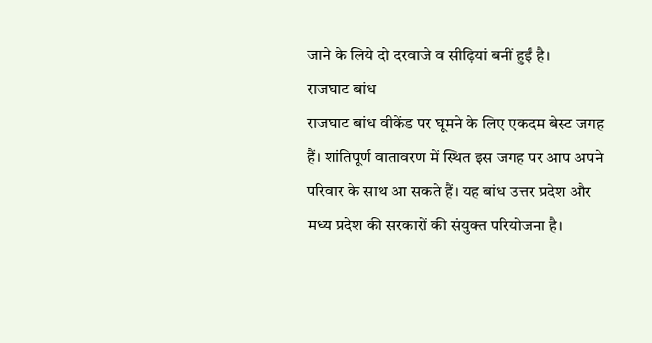जाने के लिये दो दरवाजे व सीढ़ियां बनीं हुईं है।
राजघाट बांध
राजघाट बांध वीकेंड पर घूमने के लिए एकदम बेस्ट जगह हैं। शांतिपूर्ण वातावरण में स्थित इस जगह पर आप अपने परिवार के साथ आ सकते हैं। यह बांध उत्तर प्रदेश और मध्य प्रदेश की सरकारों की संयुक्त परियोजना है।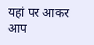यहां पर आकर आप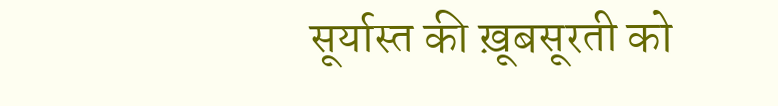सूर्यास्त की ख़ूबसूरती को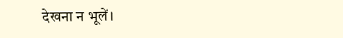देखना न भूलें।